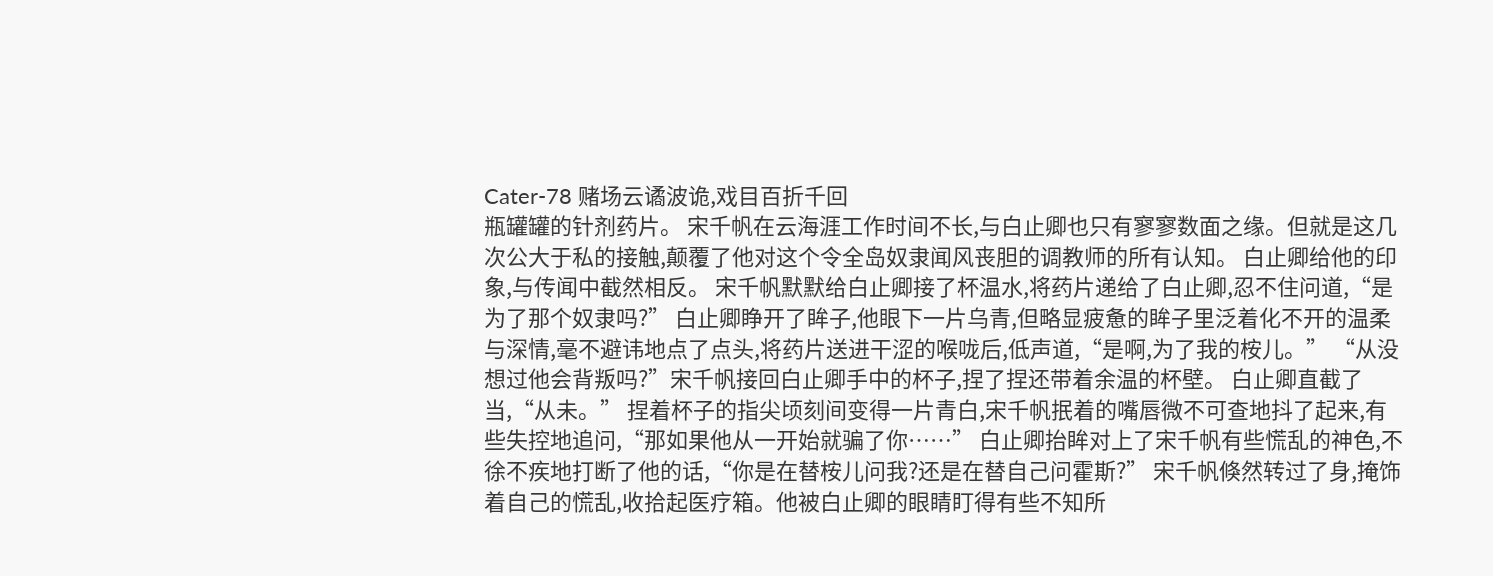Cater-78 赌场云谲波诡,戏目百折千回
瓶罐罐的针剂药片。 宋千帆在云海涯工作时间不长,与白止卿也只有寥寥数面之缘。但就是这几次公大于私的接触,颠覆了他对这个令全岛奴隶闻风丧胆的调教师的所有认知。 白止卿给他的印象,与传闻中截然相反。 宋千帆默默给白止卿接了杯温水,将药片递给了白止卿,忍不住问道,“是为了那个奴隶吗?” 白止卿睁开了眸子,他眼下一片乌青,但略显疲惫的眸子里泛着化不开的温柔与深情,毫不避讳地点了点头,将药片送进干涩的喉咙后,低声道,“是啊,为了我的桉儿。” “从没想过他会背叛吗?”宋千帆接回白止卿手中的杯子,捏了捏还带着余温的杯壁。 白止卿直截了当,“从未。” 捏着杯子的指尖顷刻间变得一片青白,宋千帆抿着的嘴唇微不可查地抖了起来,有些失控地追问,“那如果他从一开始就骗了你……” 白止卿抬眸对上了宋千帆有些慌乱的神色,不徐不疾地打断了他的话,“你是在替桉儿问我?还是在替自己问霍斯?” 宋千帆倏然转过了身,掩饰着自己的慌乱,收拾起医疗箱。他被白止卿的眼睛盯得有些不知所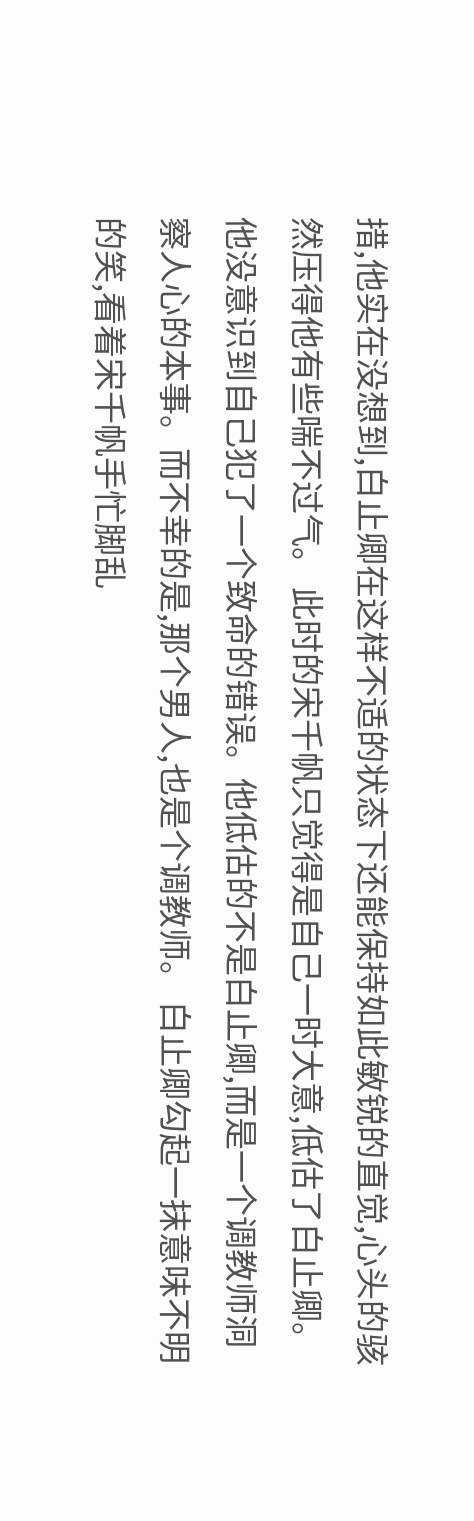措,他实在没想到,白止卿在这样不适的状态下还能保持如此敏锐的直觉,心头的骇然压得他有些喘不过气。 此时的宋千帆只觉得是自己一时大意,低估了白止卿。他没意识到自己犯了一个致命的错误。他低估的不是白止卿,而是一个调教师洞察人心的本事。而不幸的是,那个男人,也是个调教师。 白止卿勾起一抹意味不明的笑,看着宋千帆手忙脚乱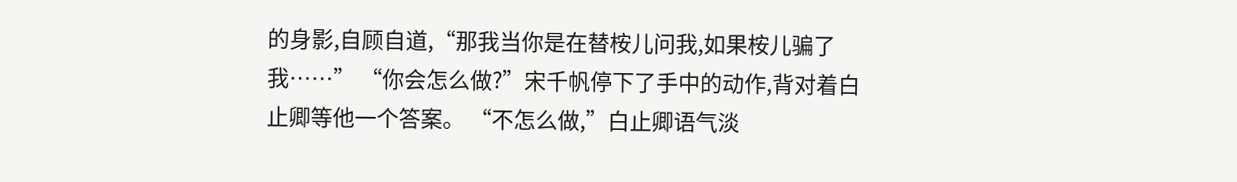的身影,自顾自道,“那我当你是在替桉儿问我,如果桉儿骗了我……” “你会怎么做?”宋千帆停下了手中的动作,背对着白止卿等他一个答案。 “不怎么做,”白止卿语气淡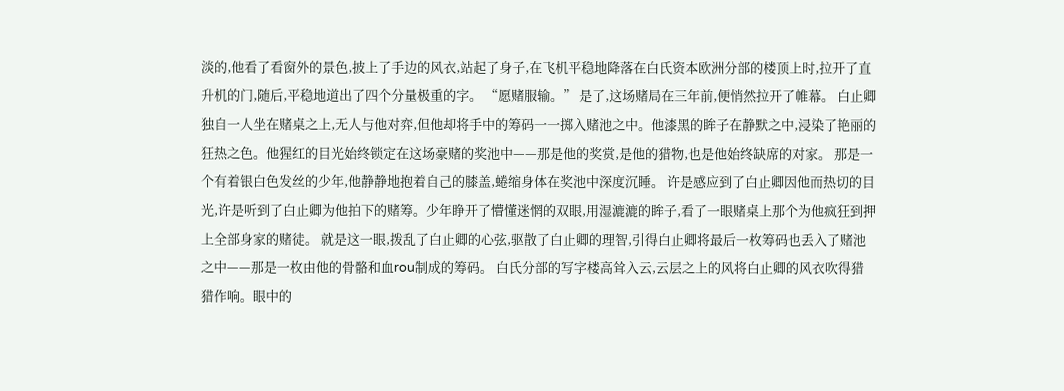淡的,他看了看窗外的景色,披上了手边的风衣,站起了身子,在飞机平稳地降落在白氏资本欧洲分部的楼顶上时,拉开了直升机的门,随后,平稳地道出了四个分量极重的字。 “愿赌服输。” 是了,这场赌局在三年前,便悄然拉开了帷幕。 白止卿独自一人坐在赌桌之上,无人与他对弈,但他却将手中的筹码一一掷入赌池之中。他漆黑的眸子在静默之中,浸染了艳丽的狂热之色。他猩红的目光始终锁定在这场豪赌的奖池中——那是他的奖赏,是他的猎物,也是他始终缺席的对家。 那是一个有着银白色发丝的少年,他静静地抱着自己的膝盖,蜷缩身体在奖池中深度沉睡。 许是感应到了白止卿因他而热切的目光,许是听到了白止卿为他拍下的赌筹。少年睁开了懵懂迷惘的双眼,用湿漉漉的眸子,看了一眼赌桌上那个为他疯狂到押上全部身家的赌徒。 就是这一眼,拨乱了白止卿的心弦,驱散了白止卿的理智,引得白止卿将最后一枚筹码也丢入了赌池之中——那是一枚由他的骨骼和血rou制成的筹码。 白氏分部的写字楼高耸入云,云层之上的风将白止卿的风衣吹得猎猎作响。眼中的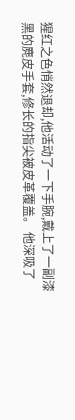猩红之色悄然退却,他活动了一下手腕,戴上了一副漆黑的麂皮手套,修长的指尖被皮革覆盖。 他深吸了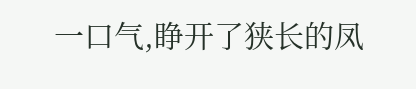一口气,睁开了狭长的凤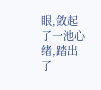眼,敛起了一池心绪,踏出了